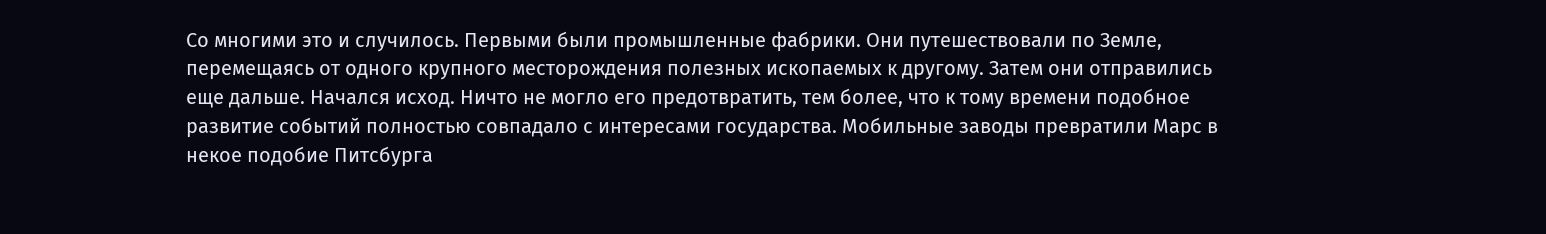Со многими это и случилось. Первыми были промышленные фабрики. Они путешествовали по Земле, перемещаясь от одного крупного месторождения полезных ископаемых к другому. Затем они отправились еще дальше. Начался исход. Ничто не могло его предотвратить, тем более, что к тому времени подобное развитие событий полностью совпадало с интересами государства. Мобильные заводы превратили Марс в некое подобие Питсбурга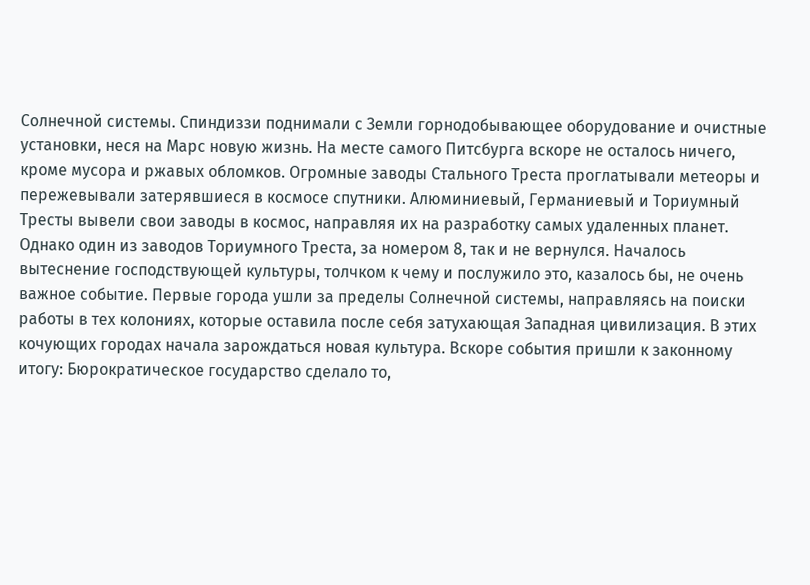Солнечной системы. Спиндиззи поднимали с Земли горнодобывающее оборудование и очистные установки, неся на Марс новую жизнь. На месте самого Питсбурга вскоре не осталось ничего, кроме мусора и ржавых обломков. Огромные заводы Стального Треста проглатывали метеоры и пережевывали затерявшиеся в космосе спутники. Алюминиевый, Германиевый и Ториумный Тресты вывели свои заводы в космос, направляя их на разработку самых удаленных планет.
Однако один из заводов Ториумного Треста, за номером 8, так и не вернулся. Началось вытеснение господствующей культуры, толчком к чему и послужило это, казалось бы, не очень важное событие. Первые города ушли за пределы Солнечной системы, направляясь на поиски работы в тех колониях, которые оставила после себя затухающая Западная цивилизация. В этих кочующих городах начала зарождаться новая культура. Вскоре события пришли к законному итогу: Бюрократическое государство сделало то,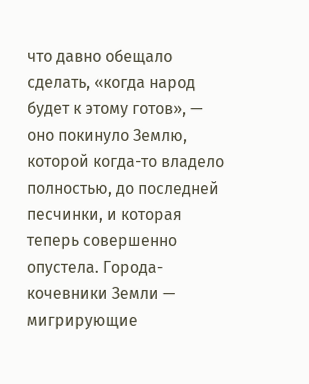что давно обещало сделать, «когда народ будет к этому готов», — оно покинуло Землю, которой когда-то владело полностью, до последней песчинки, и которая теперь совершенно опустела. Города-кочевники Земли — мигрирующие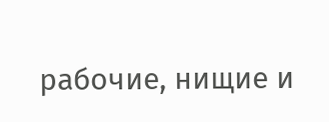рабочие, нищие и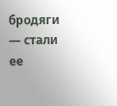бродяги — стали ее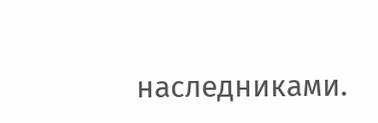наследниками.